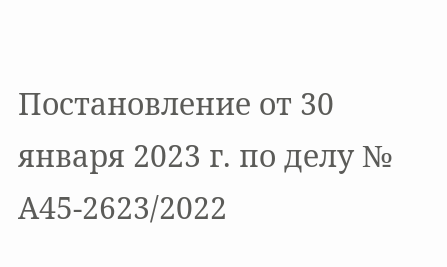Постановление от 30 января 2023 г. по делу № А45-2623/2022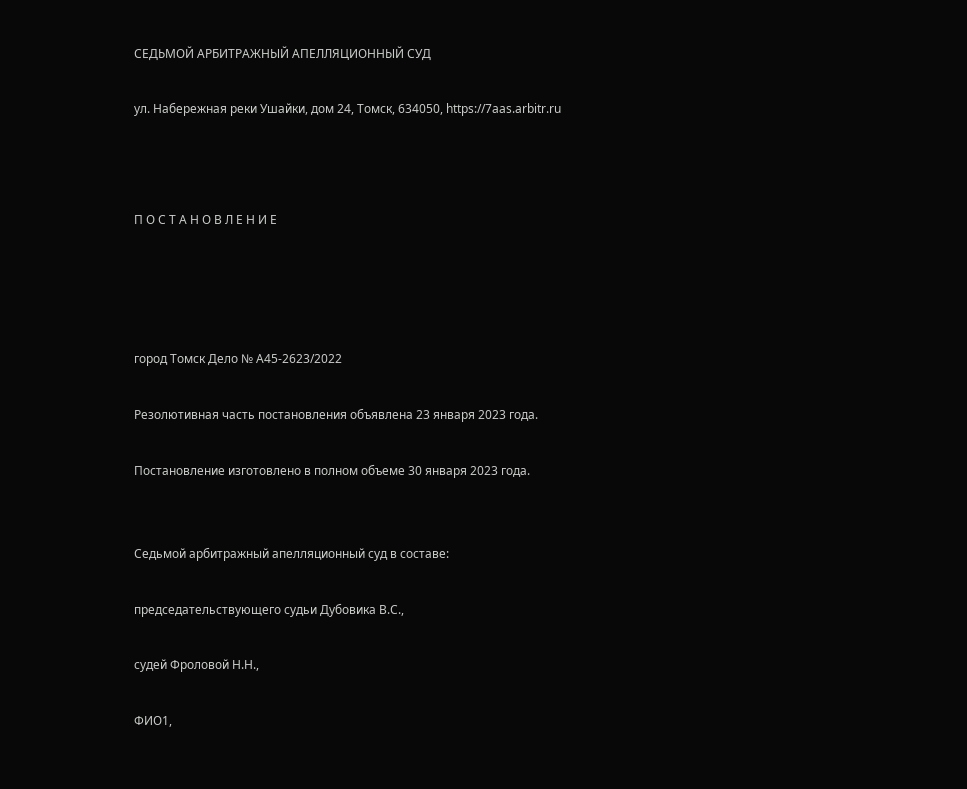СЕДЬМОЙ АРБИТРАЖНЫЙ АПЕЛЛЯЦИОННЫЙ СУД

ул. Набережная реки Ушайки, дом 24, Томск, 634050, https://7aas.arbitr.ru



П О С Т А Н О В Л Е Н И Е




город Томск Дело № А45-2623/2022

Резолютивная часть постановления объявлена 23 января 2023 года.

Постановление изготовлено в полном объеме 30 января 2023 года.


Седьмой арбитражный апелляционный суд в составе:

председательствующего судьи Дубовика В.С.,

судей Фроловой Н.Н.,

ФИО1,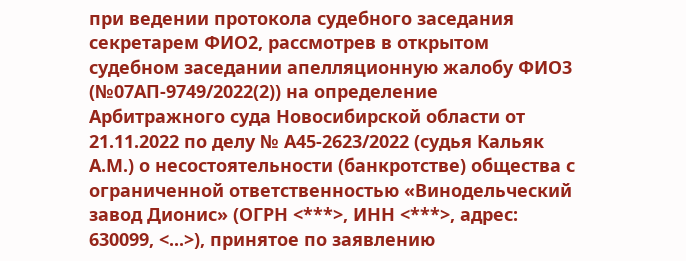при ведении протокола судебного заседания секретарем ФИО2, рассмотрев в открытом судебном заседании апелляционную жалобу ФИО3 (№07АП-9749/2022(2)) на определение Арбитражного суда Новосибирской области от 21.11.2022 по делу № А45-2623/2022 (судья Кальяк А.М.) о несостоятельности (банкротстве) общества с ограниченной ответственностью «Винодельческий завод Дионис» (ОГРН <***>, ИНН <***>, адрес: 630099, <...>), принятое по заявлению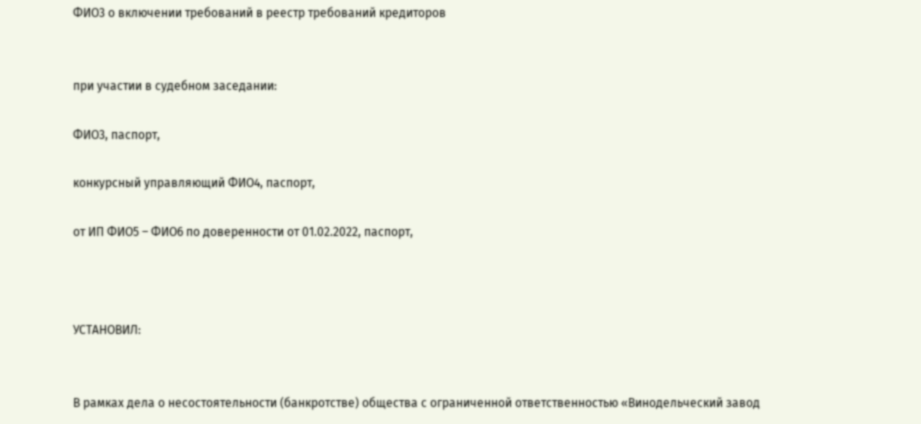ФИО3 о включении требований в реестр требований кредиторов


при участии в судебном заседании:

ФИО3, паспорт,

конкурсный управляющий ФИО4, паспорт,

от ИП ФИО5 – ФИО6 по доверенности от 01.02.2022, паспорт,



УСТАНОВИЛ:


В рамках дела о несостоятельности (банкротстве) общества с ограниченной ответственностью «Винодельческий завод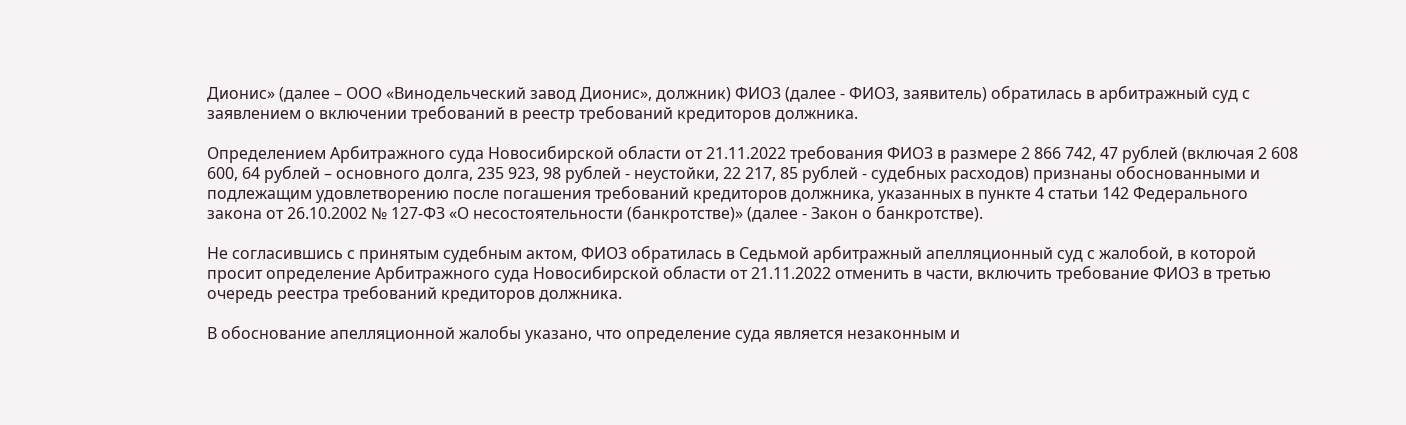Дионис» (далее – ООО «Винодельческий завод Дионис», должник) ФИО3 (далее - ФИО3, заявитель) обратилась в арбитражный суд с заявлением о включении требований в реестр требований кредиторов должника.

Определением Арбитражного суда Новосибирской области от 21.11.2022 требования ФИО3 в размере 2 866 742, 47 рублей (включая 2 608 600, 64 рублей – основного долга, 235 923, 98 рублей - неустойки, 22 217, 85 рублей - судебных расходов) признаны обоснованными и подлежащим удовлетворению после погашения требований кредиторов должника, указанных в пункте 4 статьи 142 Федерального закона от 26.10.2002 № 127-ФЗ «О несостоятельности (банкротстве)» (далее - Закон о банкротстве).

Не согласившись с принятым судебным актом, ФИО3 обратилась в Седьмой арбитражный апелляционный суд с жалобой, в которой просит определение Арбитражного суда Новосибирской области от 21.11.2022 отменить в части, включить требование ФИО3 в третью очередь реестра требований кредиторов должника.

В обоснование апелляционной жалобы указано, что определение суда является незаконным и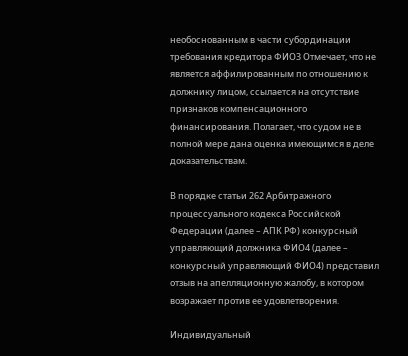необоснованным в части субординации требования кредитора ФИО3 Отмечает, что не является аффилированным по отношению к должнику лицом, ссылается на отсутствие признаков компенсационного финансирования. Полагает, что судом не в полной мере дана оценка имеющимся в деле доказательствам.

В порядке статьи 262 Арбитражного процессуального кодекса Российской Федерации (далее – АПК РФ) конкурсный управляющий должника ФИО4 (далее – конкурсный управляющий ФИО4) представил отзыв на апелляционную жалобу, в котором возражает против ее удовлетворения.

Индивидуальный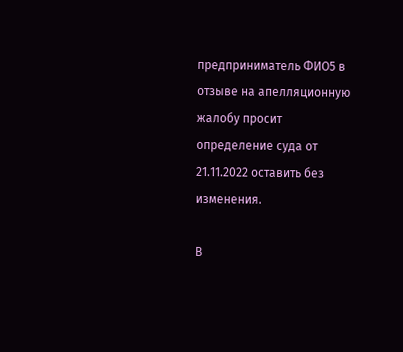предприниматель ФИО5 в отзыве на апелляционную жалобу просит определение суда от 21.11.2022 оставить без изменения.

В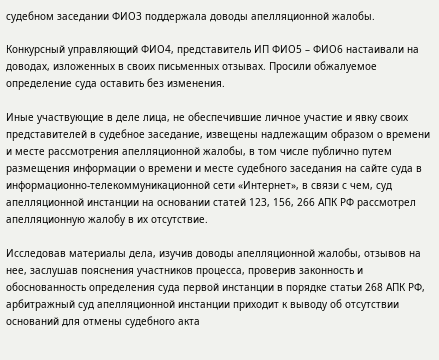судебном заседании ФИО3 поддержала доводы апелляционной жалобы.

Конкурсный управляющий ФИО4, представитель ИП ФИО5 – ФИО6 настаивали на доводах, изложенных в своих письменных отзывах. Просили обжалуемое определение суда оставить без изменения.

Иные участвующие в деле лица, не обеспечившие личное участие и явку своих представителей в судебное заседание, извещены надлежащим образом о времени и месте рассмотрения апелляционной жалобы, в том числе публично путем размещения информации о времени и месте судебного заседания на сайте суда в информационно-телекоммуникационной сети «Интернет», в связи с чем, суд апелляционной инстанции на основании статей 123, 156, 266 АПК РФ рассмотрел апелляционную жалобу в их отсутствие.

Исследовав материалы дела, изучив доводы апелляционной жалобы, отзывов на нее, заслушав пояснения участников процесса, проверив законность и обоснованность определения суда первой инстанции в порядке статьи 268 АПК РФ, арбитражный суд апелляционной инстанции приходит к выводу об отсутствии оснований для отмены судебного акта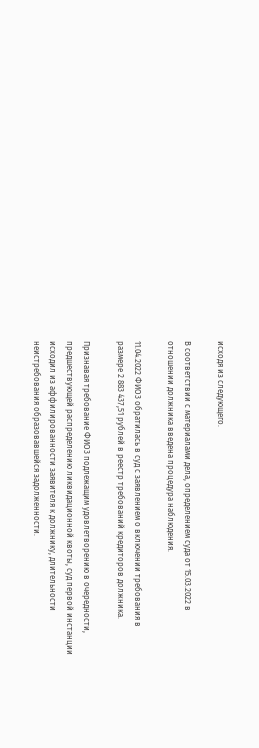исходя из следующего.

В соответствии с материалами дела, определением суда от 15.03.2022 в отношении должника введена процедура наблюдения.

11.04.2022 ФИО3 обратилась в суд с заявлением о включении требования в размере 2 883 437,51 рублей в реестр требований кредиторов должника.

Признавая требование ФИО3 подлежащим удовлетворению в очередности, предшествующей распределению ликвидационной квоты, суд первой инстанции исходил из аффилированности заявителя к должнику, длительности неистребования образовавшейся задолженности.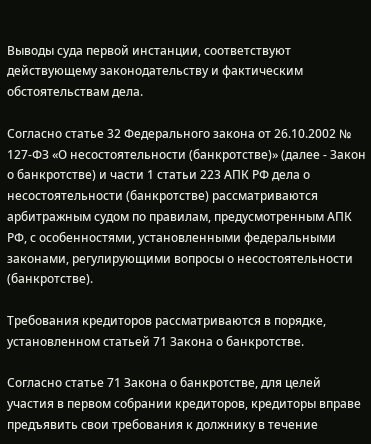Выводы суда первой инстанции, соответствуют действующему законодательству и фактическим обстоятельствам дела.

Согласно статье 32 Федерального закона от 26.10.2002 № 127-ФЗ «О несостоятельности (банкротстве)» (далее - Закон о банкротстве) и части 1 статьи 223 АПК РФ дела о несостоятельности (банкротстве) рассматриваются арбитражным судом по правилам, предусмотренным АПК РФ, с особенностями, установленными федеральными законами, регулирующими вопросы о несостоятельности (банкротстве).

Требования кредиторов рассматриваются в порядке, установленном статьей 71 Закона о банкротстве.

Согласно статье 71 Закона о банкротстве, для целей участия в первом собрании кредиторов, кредиторы вправе предъявить свои требования к должнику в течение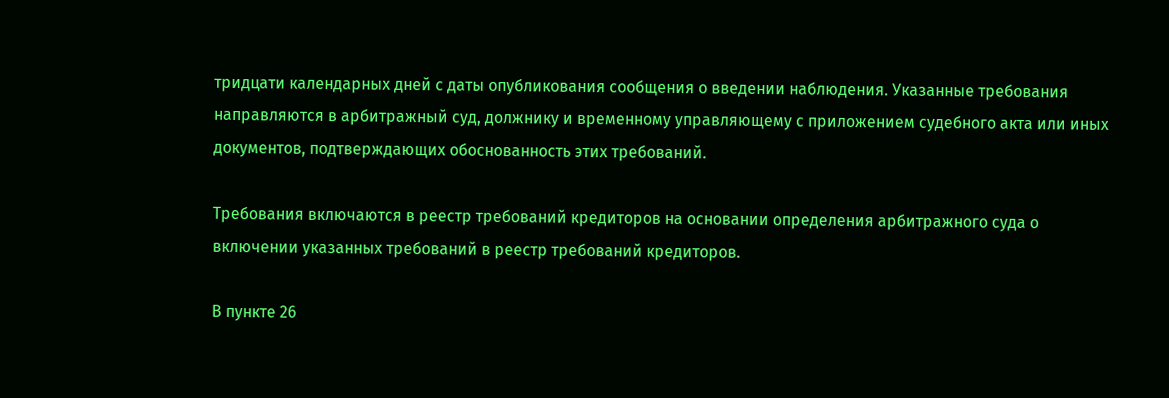тридцати календарных дней с даты опубликования сообщения о введении наблюдения. Указанные требования направляются в арбитражный суд, должнику и временному управляющему с приложением судебного акта или иных документов, подтверждающих обоснованность этих требований.

Требования включаются в реестр требований кредиторов на основании определения арбитражного суда о включении указанных требований в реестр требований кредиторов.

В пункте 26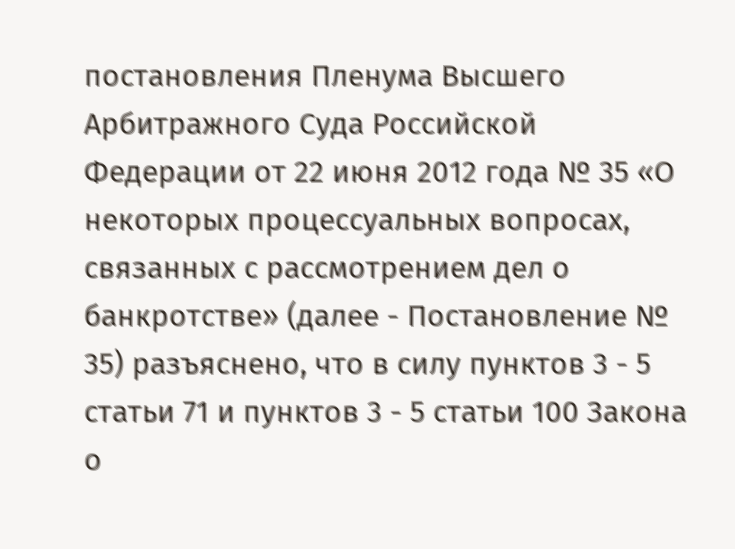постановления Пленума Высшего Арбитражного Суда Российской Федерации от 22 июня 2012 года № 35 «О некоторых процессуальных вопросах, связанных с рассмотрением дел о банкротстве» (далее - Постановление № 35) разъяснено, что в силу пунктов 3 - 5 статьи 71 и пунктов 3 - 5 статьи 100 Закона о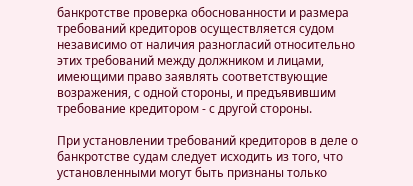банкротстве проверка обоснованности и размера требований кредиторов осуществляется судом независимо от наличия разногласий относительно этих требований между должником и лицами, имеющими право заявлять соответствующие возражения, с одной стороны, и предъявившим требование кредитором - с другой стороны.

При установлении требований кредиторов в деле о банкротстве судам следует исходить из того, что установленными могут быть признаны только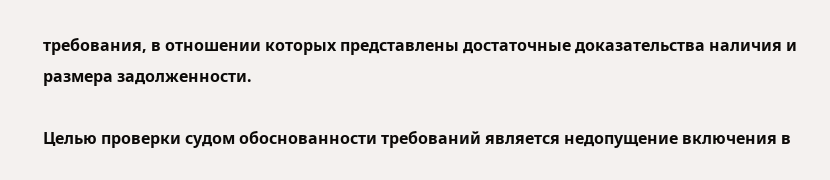требования, в отношении которых представлены достаточные доказательства наличия и размера задолженности.

Целью проверки судом обоснованности требований является недопущение включения в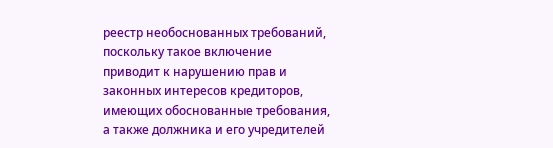реестр необоснованных требований, поскольку такое включение приводит к нарушению прав и законных интересов кредиторов, имеющих обоснованные требования, а также должника и его учредителей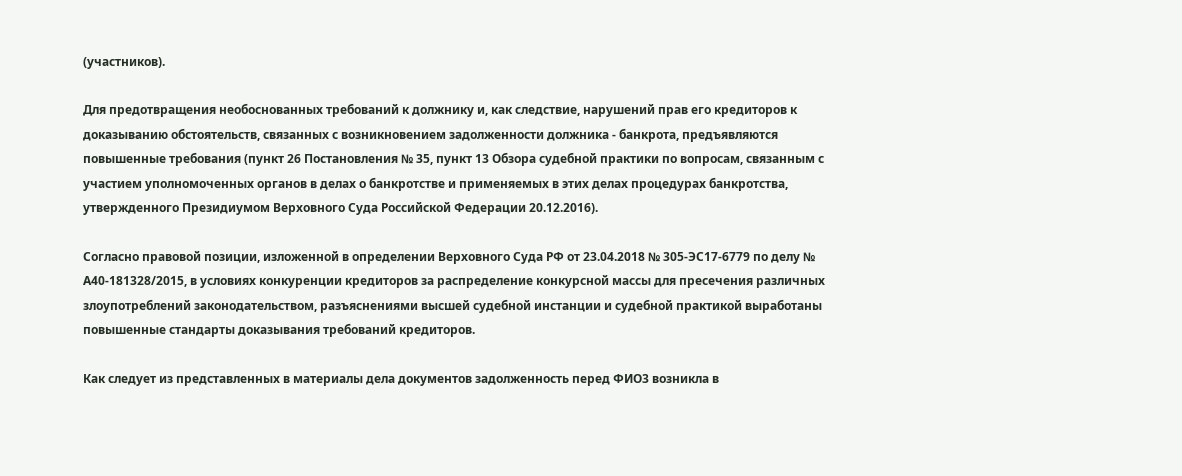(участников).

Для предотвращения необоснованных требований к должнику и, как следствие, нарушений прав его кредиторов к доказыванию обстоятельств, связанных с возникновением задолженности должника - банкрота, предъявляются повышенные требования (пункт 26 Постановления № 35, пункт 13 Обзора судебной практики по вопросам, связанным с участием уполномоченных органов в делах о банкротстве и применяемых в этих делах процедурах банкротства, утвержденного Президиумом Верховного Суда Российской Федерации 20.12.2016).

Согласно правовой позиции, изложенной в определении Верховного Суда РФ от 23.04.2018 № 305-ЭС17-6779 по делу № А40-181328/2015, в условиях конкуренции кредиторов за распределение конкурсной массы для пресечения различных злоупотреблений законодательством, разъяснениями высшей судебной инстанции и судебной практикой выработаны повышенные стандарты доказывания требований кредиторов.

Как следует из представленных в материалы дела документов задолженность перед ФИО3 возникла в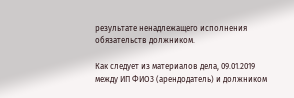результате ненадлежащего исполнения обязательств должником.

Как следует из материалов дела, 09.01.2019 между ИП ФИО3 (арендодатель) и должником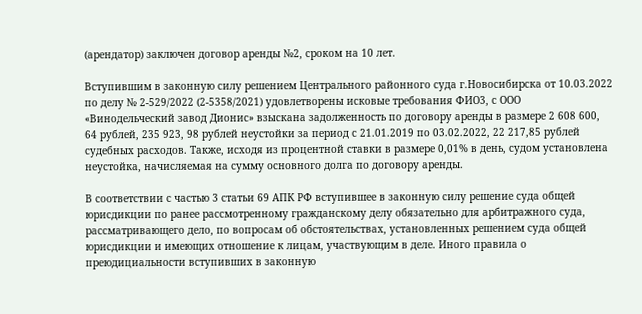(арендатор) заключен договор аренды №2, сроком на 10 лет.

Вступившим в законную силу решением Центрального районного суда г.Новосибирска от 10.03.2022 по делу № 2-529/2022 (2-5358/2021) удовлетворены исковые требования ФИО3, с ООО «Винодельческий завод Дионис» взыскана задолженность по договору аренды в размере 2 608 600, 64 рублей, 235 923, 98 рублей неустойки за период с 21.01.2019 по 03.02.2022, 22 217,85 рублей судебных расходов. Также, исходя из процентной ставки в размере 0,01% в день, судом установлена неустойка, начисляемая на сумму основного долга по договору аренды.

В соответствии с частью 3 статьи 69 АПК РФ вступившее в законную силу решение суда общей юрисдикции по ранее рассмотренному гражданскому делу обязательно для арбитражного суда, рассматривающего дело, по вопросам об обстоятельствах, установленных решением суда общей юрисдикции и имеющих отношение к лицам, участвующим в деле. Иного правила о преюдициальности вступивших в законную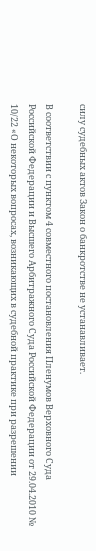силу судебных актов Закон о банкротстве не устанавливает.

В соответствии с пунктом 4 совместного постановления Пленумов Верховного Суда Российской Федерации и Высшего Арбитражного Суда Российской Федерации от 29.04.2010 № 10/22 «О некоторых вопросах, возникающих в судебной практике при разрешении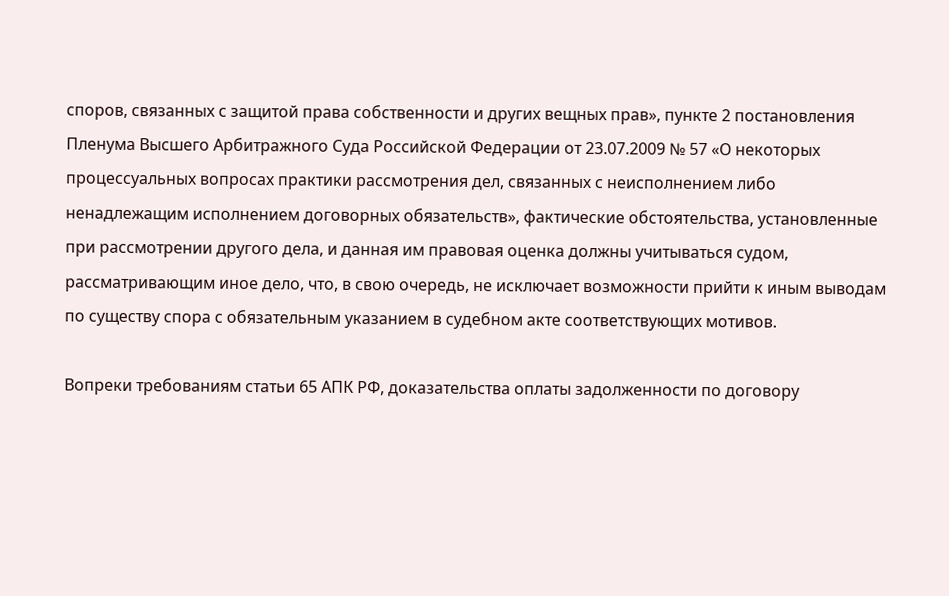споров, связанных с защитой права собственности и других вещных прав», пункте 2 постановления Пленума Высшего Арбитражного Суда Российской Федерации от 23.07.2009 № 57 «О некоторых процессуальных вопросах практики рассмотрения дел, связанных с неисполнением либо ненадлежащим исполнением договорных обязательств», фактические обстоятельства, установленные при рассмотрении другого дела, и данная им правовая оценка должны учитываться судом, рассматривающим иное дело, что, в свою очередь, не исключает возможности прийти к иным выводам по существу спора с обязательным указанием в судебном акте соответствующих мотивов.

Вопреки требованиям статьи 65 АПК РФ, доказательства оплаты задолженности по договору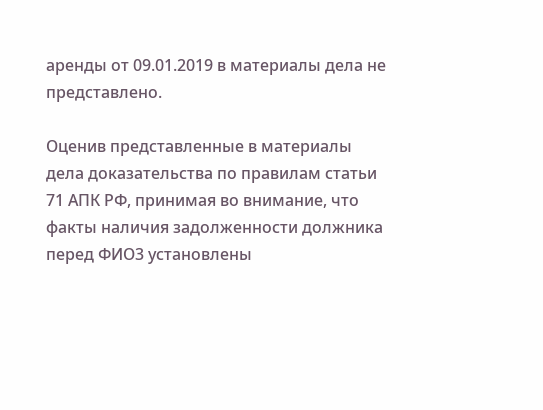аренды от 09.01.2019 в материалы дела не представлено.

Оценив представленные в материалы дела доказательства по правилам статьи 71 АПК РФ, принимая во внимание, что факты наличия задолженности должника перед ФИО3 установлены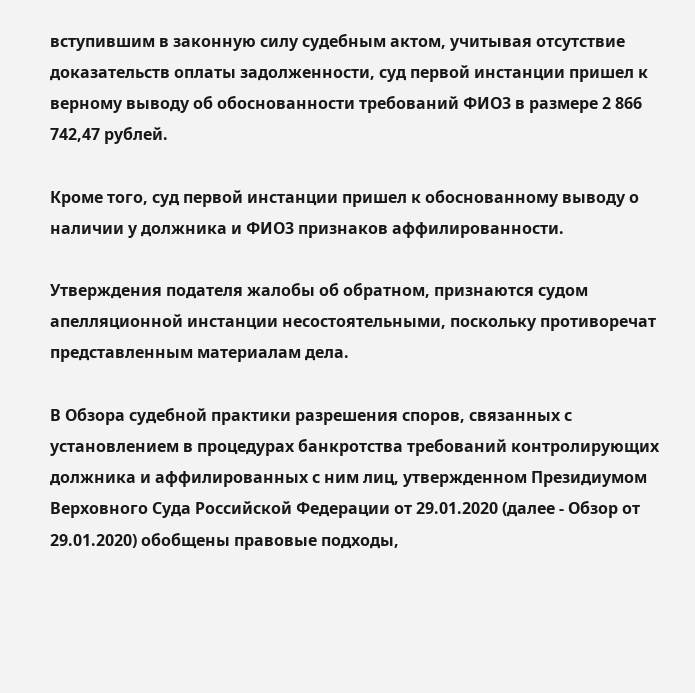вступившим в законную силу судебным актом, учитывая отсутствие доказательств оплаты задолженности, суд первой инстанции пришел к верному выводу об обоснованности требований ФИО3 в размере 2 866 742,47 рублей.

Кроме того, суд первой инстанции пришел к обоснованному выводу о наличии у должника и ФИО3 признаков аффилированности.

Утверждения подателя жалобы об обратном, признаются судом апелляционной инстанции несостоятельными, поскольку противоречат представленным материалам дела.

В Обзора судебной практики разрешения споров, связанных с установлением в процедурах банкротства требований контролирующих должника и аффилированных с ним лиц, утвержденном Президиумом Верховного Суда Российской Федерации от 29.01.2020 (далее - Обзор от 29.01.2020) обобщены правовые подходы,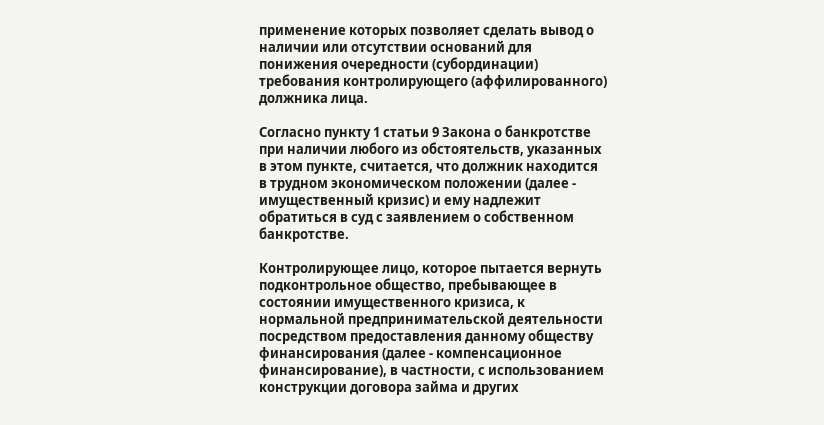применение которых позволяет сделать вывод о наличии или отсутствии оснований для понижения очередности (субординации) требования контролирующего (аффилированного) должника лица.

Согласно пункту 1 статьи 9 Закона о банкротстве при наличии любого из обстоятельств, указанных в этом пункте, считается, что должник находится в трудном экономическом положении (далее - имущественный кризис) и ему надлежит обратиться в суд с заявлением о собственном банкротстве.

Контролирующее лицо, которое пытается вернуть подконтрольное общество, пребывающее в состоянии имущественного кризиса, к нормальной предпринимательской деятельности посредством предоставления данному обществу финансирования (далее - компенсационное финансирование), в частности, с использованием конструкции договора займа и других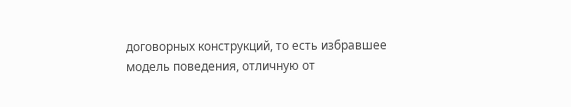договорных конструкций, то есть избравшее модель поведения, отличную от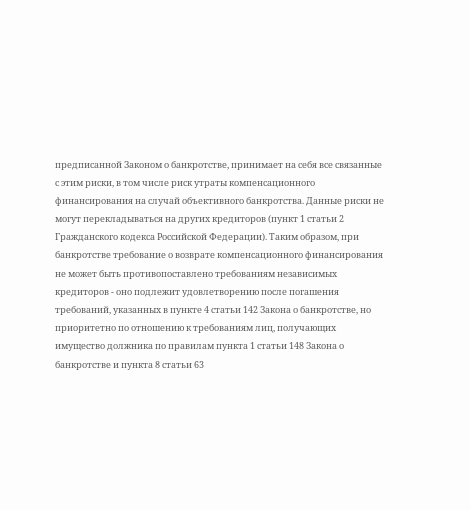предписанной Законом о банкротстве, принимает на себя все связанные с этим риски, в том числе риск утраты компенсационного финансирования на случай объективного банкротства. Данные риски не могут перекладываться на других кредиторов (пункт 1 статьи 2 Гражданского кодекса Российской Федерации). Таким образом, при банкротстве требование о возврате компенсационного финансирования не может быть противопоставлено требованиям независимых кредиторов - оно подлежит удовлетворению после погашения требований, указанных в пункте 4 статьи 142 Закона о банкротстве, но приоритетно по отношению к требованиям лиц, получающих имущество должника по правилам пункта 1 статьи 148 Закона о банкротстве и пункта 8 статьи 63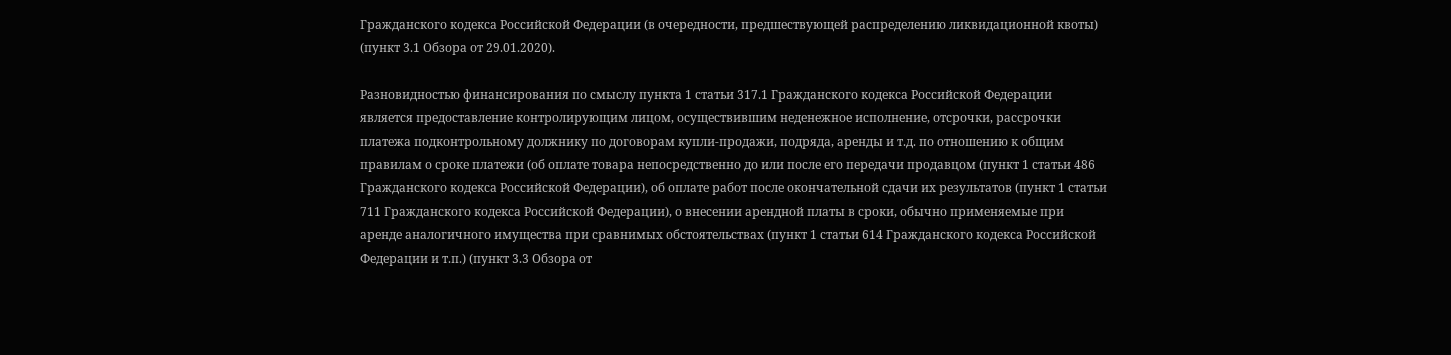Гражданского кодекса Российской Федерации (в очередности, предшествующей распределению ликвидационной квоты) (пункт 3.1 Обзора от 29.01.2020).

Разновидностью финансирования по смыслу пункта 1 статьи 317.1 Гражданского кодекса Российской Федерации является предоставление контролирующим лицом, осуществившим неденежное исполнение, отсрочки, рассрочки платежа подконтрольному должнику по договорам купли-продажи, подряда, аренды и т.д. по отношению к общим правилам о сроке платежи (об оплате товара непосредственно до или после его передачи продавцом (пункт 1 статьи 486 Гражданского кодекса Российской Федерации), об оплате работ после окончательной сдачи их результатов (пункт 1 статьи 711 Гражданского кодекса Российской Федерации), о внесении арендной платы в сроки, обычно применяемые при аренде аналогичного имущества при сравнимых обстоятельствах (пункт 1 статьи 614 Гражданского кодекса Российской Федерации и т.п.) (пункт 3.3 Обзора от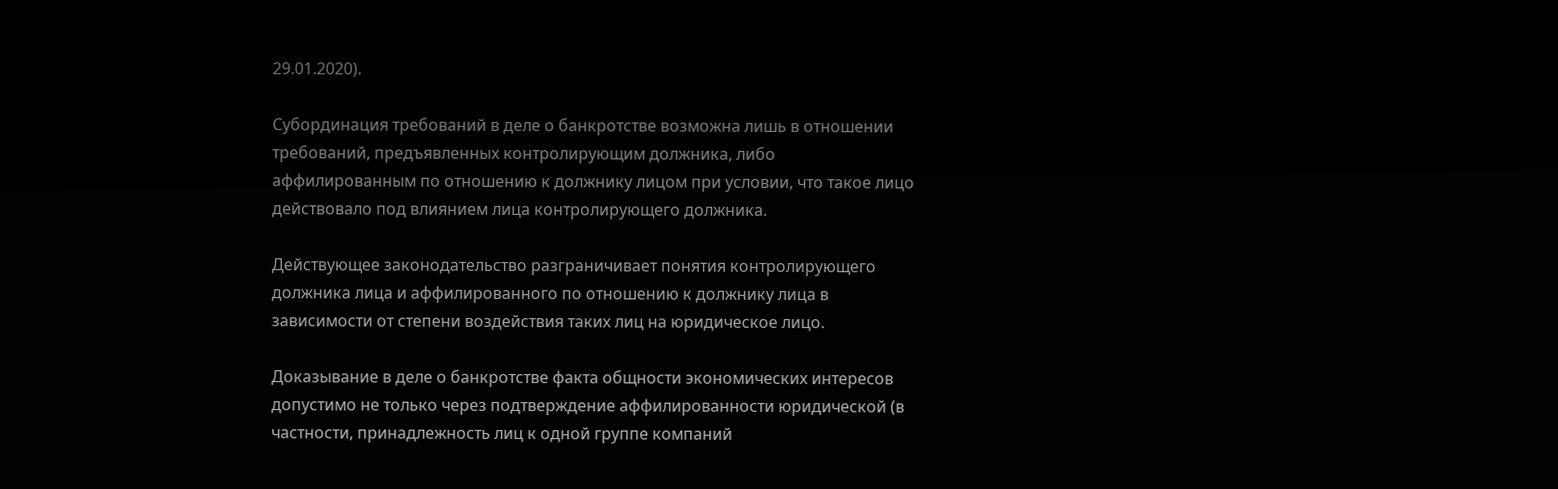29.01.2020).

Субординация требований в деле о банкротстве возможна лишь в отношении требований, предъявленных контролирующим должника, либо аффилированным по отношению к должнику лицом при условии, что такое лицо действовало под влиянием лица контролирующего должника.

Действующее законодательство разграничивает понятия контролирующего должника лица и аффилированного по отношению к должнику лица в зависимости от степени воздействия таких лиц на юридическое лицо.

Доказывание в деле о банкротстве факта общности экономических интересов допустимо не только через подтверждение аффилированности юридической (в частности, принадлежность лиц к одной группе компаний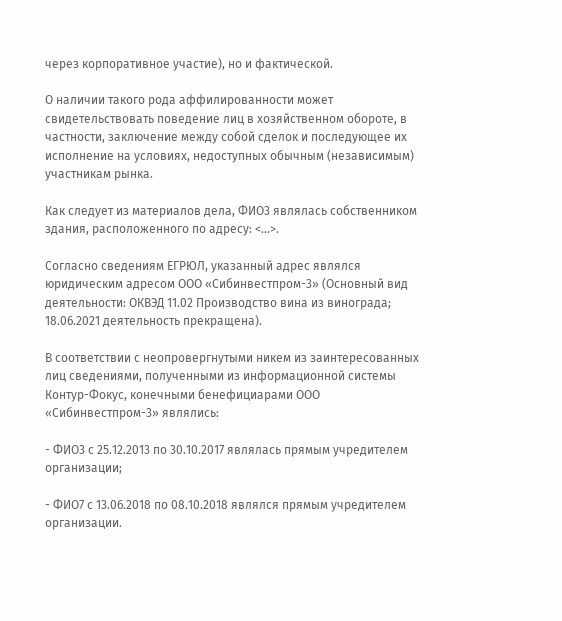через корпоративное участие), но и фактической.

О наличии такого рода аффилированности может свидетельствовать поведение лиц в хозяйственном обороте, в частности, заключение между собой сделок и последующее их исполнение на условиях, недоступных обычным (независимым) участникам рынка.

Как следует из материалов дела, ФИО3 являлась собственником здания, расположенного по адресу: <...>.

Согласно сведениям ЕГРЮЛ, указанный адрес являлся юридическим адресом ООО «Сибинвестпром-3» (Основный вид деятельности: ОКВЭД 11.02 Производство вина из винограда; 18.06.2021 деятельность прекращена).

В соответствии с неопровергнутыми никем из заинтересованных лиц сведениями, полученными из информационной системы Контур-Фокус, конечными бенефициарами ООО «Сибинвестпром-3» являлись:

- ФИО3 с 25.12.2013 по 30.10.2017 являлась прямым учредителем организации;

- ФИО7 с 13.06.2018 по 08.10.2018 являлся прямым учредителем организации.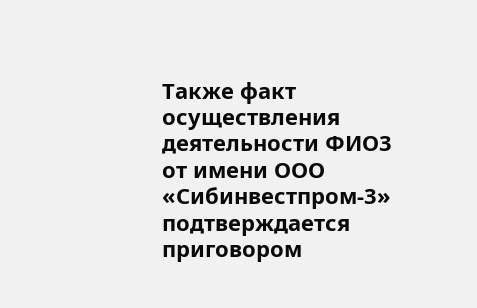Также факт осуществления деятельности ФИО3 от имени ООО «Сибинвестпром-3» подтверждается приговором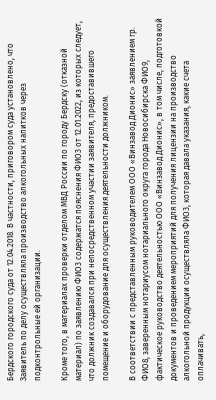Бердского городского суда от 12.04.2018. В частности, приговором суда установлено, что Заявитель по делу осуществляла производство алкогольных напитков через подконтрольные ей организации.

Кроме того, в материалах проверки отделом МВД России по городу Бердску (отказной материал) по заявлению ФИО3 содержатся пояснения ФИО3 от 12.01.2022, из которых следует, что должник создавался при непосредственном участии заявителя, предоставившего помещение и оборудование для осуществления деятельности должником.

В соответствии с представленным руководителем ООО «Винзавод Дионис» заявлением гр. ФИО8, заверенным нотариусом нотариального округа города Новосибирска ФИО9, фактическое руководство деятельностью ООО «Винзавод Дионис», в том числе, подготовкой документов и проведением мероприятий для получения лицензии на производство алкогольной продукции осуществляла ФИО3, которая давала указания, какие счета оплачивать,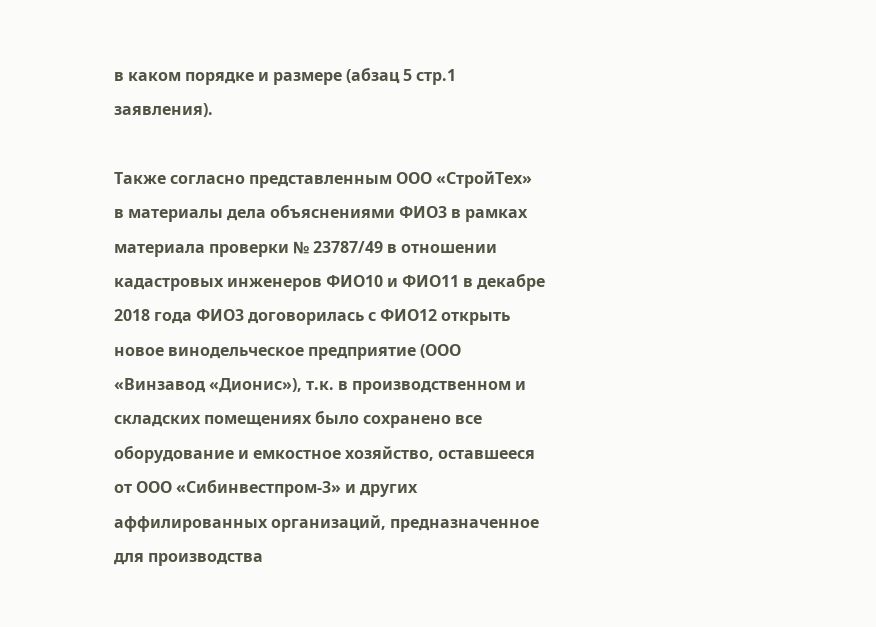в каком порядке и размере (абзац 5 стр.1 заявления).

Также согласно представленным ООО «СтройТех» в материалы дела объяснениями ФИО3 в рамках материала проверки № 23787/49 в отношении кадастровых инженеров ФИО10 и ФИО11 в декабре 2018 года ФИО3 договорилась с ФИО12 открыть новое винодельческое предприятие (ООО «Винзавод «Дионис»), т.к. в производственном и складских помещениях было сохранено все оборудование и емкостное хозяйство, оставшееся от ООО «Сибинвестпром-3» и других аффилированных организаций, предназначенное для производства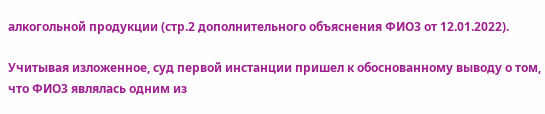алкогольной продукции (стр.2 дополнительного объяснения ФИО3 от 12.01.2022).

Учитывая изложенное, суд первой инстанции пришел к обоснованному выводу о том, что ФИО3 являлась одним из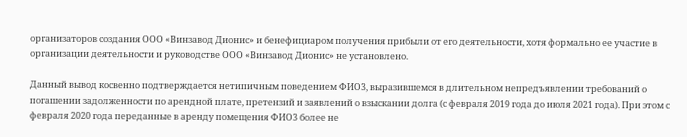организаторов создания ООО «Винзавод Дионис» и бенефициаром получения прибыли от его деятельности, хотя формально ее участие в организации деятельности и руководстве ООО «Винзавод Дионис» не установлено.

Данный вывод косвенно подтверждается нетипичным поведением ФИО3, выразившемся в длительном непредъявлении требований о погашении задолженности по арендной плате, претензий и заявлений о взыскании долга (с февраля 2019 года до июля 2021 года). При этом с февраля 2020 года переданные в аренду помещения ФИО3 более не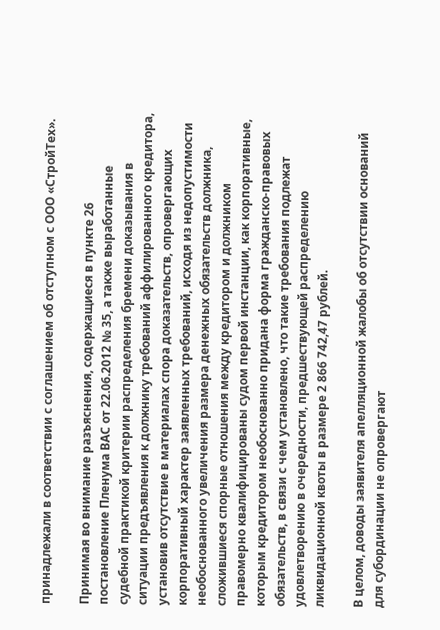принадлежали в соответствии с соглашением об отступном с ООО «СтройТех».

Принимая во внимание разъяснения, содержащиеся в пункте 26 постановление Пленума ВАС от 22.06.2012 № 35, а также выработанные судебной практикой критерии распределения бремени доказывания в ситуации предъявления к должнику требований аффилированного кредитора, установив отсутствие в материалах спора доказательств, опровергающих корпоративный характер заявленных требований, исходя из недопустимости необоснованного увеличения размера денежных обязательств должника, сложившиеся спорные отношения между кредитором и должником правомерно квалифицированы судом первой инстанции, как корпоративные, которым кредитором необоснованно придана форма гражданско-правовых обязательств, в связи с чем установлено, что такие требования подлежат удовлетворению в очередности, предшествующей распределению ликвидационной квоты в размере 2 866 742,47 рублей.

В целом, доводы заявителя апелляционной жалобы об отсутствии оснований для субординации не опровергают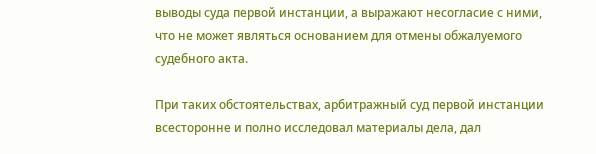выводы суда первой инстанции, а выражают несогласие с ними, что не может являться основанием для отмены обжалуемого судебного акта.

При таких обстоятельствах, арбитражный суд первой инстанции всесторонне и полно исследовал материалы дела, дал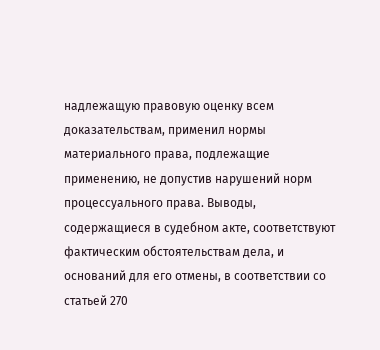надлежащую правовую оценку всем доказательствам, применил нормы материального права, подлежащие применению, не допустив нарушений норм процессуального права. Выводы, содержащиеся в судебном акте, соответствуют фактическим обстоятельствам дела, и оснований для его отмены, в соответствии со статьей 270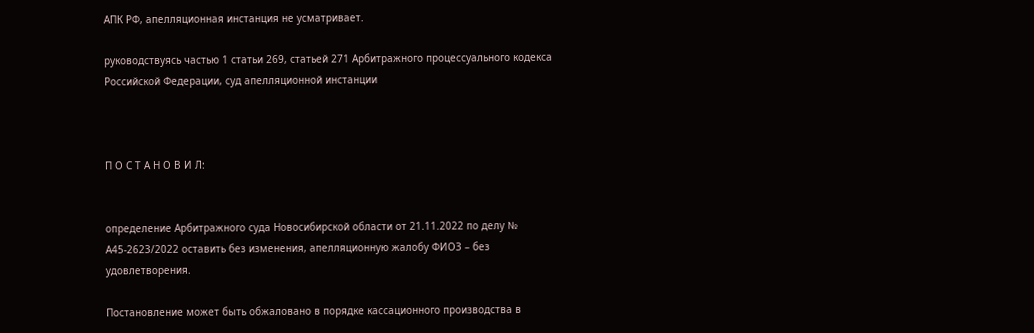АПК РФ, апелляционная инстанция не усматривает.

руководствуясь частью 1 статьи 269, статьей 271 Арбитражного процессуального кодекса Российской Федерации, суд апелляционной инстанции



П О С Т А Н О В И Л:


определение Арбитражного суда Новосибирской области от 21.11.2022 по делу № А45-2623/2022 оставить без изменения, апелляционную жалобу ФИО3 – без удовлетворения.

Постановление может быть обжаловано в порядке кассационного производства в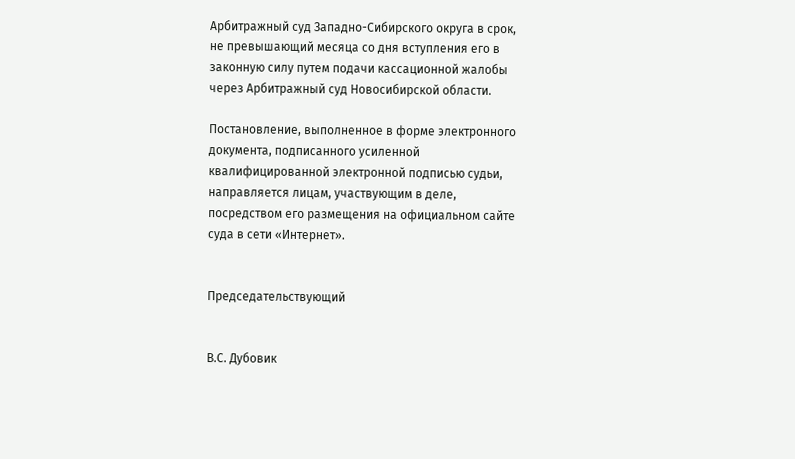Арбитражный суд Западно-Сибирского округа в срок, не превышающий месяца со дня вступления его в законную силу путем подачи кассационной жалобы через Арбитражный суд Новосибирской области.

Постановление, выполненное в форме электронного документа, подписанного усиленной квалифицированной электронной подписью судьи, направляется лицам, участвующим в деле, посредством его размещения на официальном сайте суда в сети «Интернет».


Председательствующий


В.С. Дубовик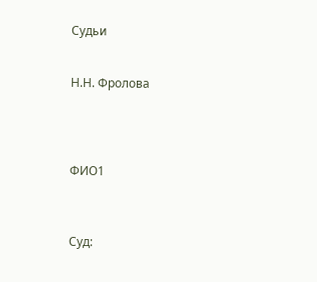Судьи


Н.Н. Фролова




ФИО1



Суд: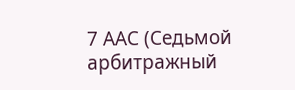7 ААС (Седьмой арбитражный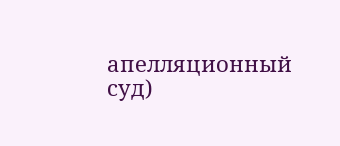апелляционный суд)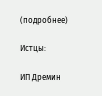(подробнее)

Истцы:

ИП Дремин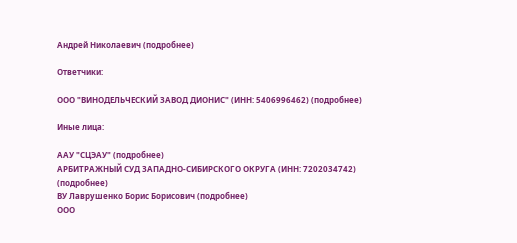Андрей Николаевич (подробнее)

Ответчики:

ООО "ВИНОДЕЛЬЧЕСКИЙ ЗАВОД ДИОНИС" (ИНН: 5406996462) (подробнее)

Иные лица:

ААУ "СЦЭАУ" (подробнее)
АРБИТРАЖНЫЙ СУД ЗАПАДНО-СИБИРСКОГО ОКРУГА (ИНН: 7202034742) (подробнее)
ВУ Лаврушенко Борис Борисович (подробнее)
ООО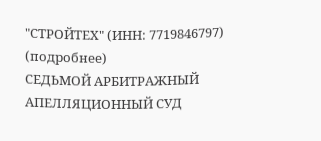"СТРОЙТЕХ" (ИНН: 7719846797) (подробнее)
СЕДЬМОЙ АРБИТРАЖНЫЙ АПЕЛЛЯЦИОННЫЙ СУД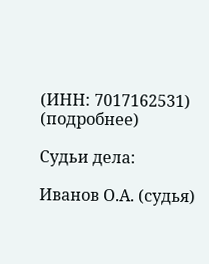(ИНН: 7017162531) (подробнее)

Судьи дела:

Иванов О.А. (судья)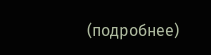(подробнее)